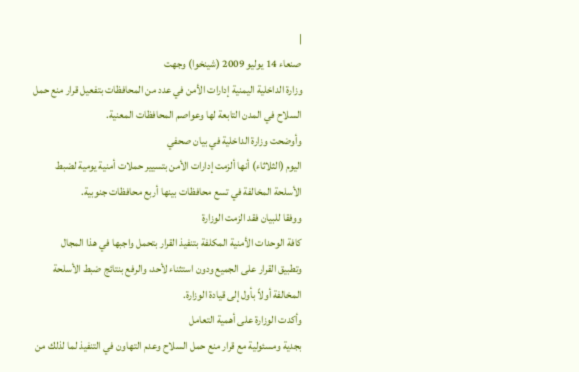|
صنعاء 14 يوليو 2009 (شينخوا) وجهت
وزارة الداخلية اليمنية إدارات الأمن في عدد من المحافظات بتفعيل قرار منع حمل
السلاح في المدن التابعة لها وعواصم المحافظات المعنية.
وأوضحت وزارة الداخلية في بيان صحفي
اليوم (الثلاثاء) أنها ألزمت إدارات الأمن بتسيير حملات أمنية يومية لضبط
الأسلحة المخالفة في تسع محافظات بينها أربع محافظات جنوبية.
ووفقا للبيان فقد الزمت الوزارة
كافة الوحدات الأمنية المكلفة بتنفيذ القرار بتحمل واجبها في هذا المجال
وتطبيق القرار على الجميع ودون استثناء لأحد، والرفع بنتائج ضبط الأسلحة
المخالفة أولاً بأول إلى قيادة الوزارة.
وأكدت الوزارة على أهمية التعامل
بجدية ومسئولية مع قرار منع حمل السلاح وعدم التهاون في التنفيذ لما لذلك من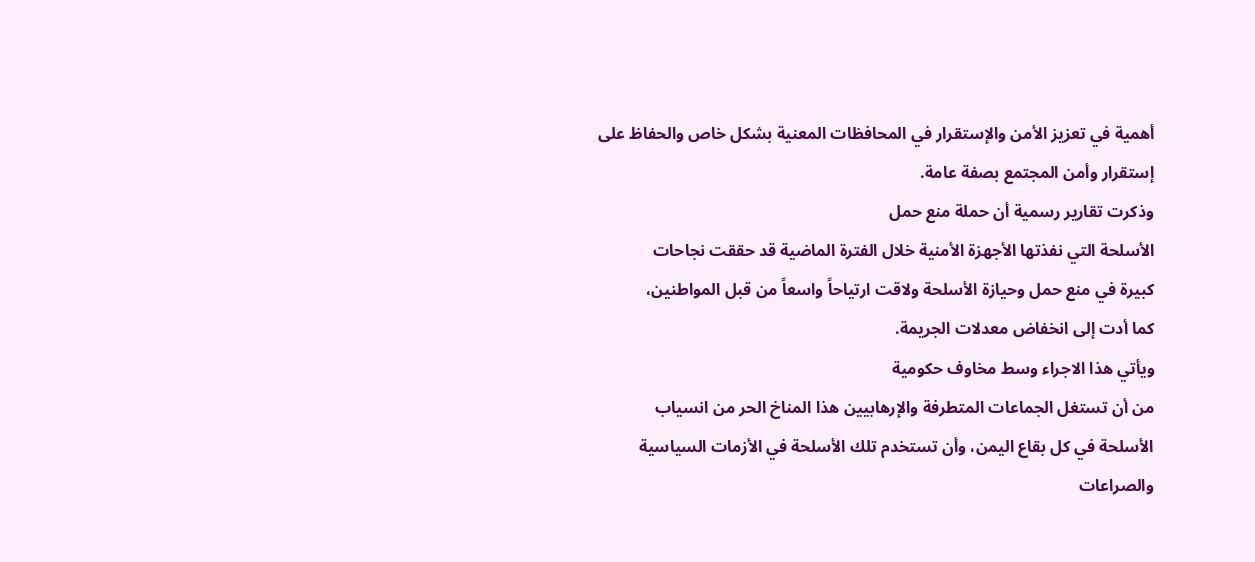أهمية في تعزيز الأمن والإستقرار في المحافظات المعنية بشكل خاص والحفاظ على
إستقرار وأمن المجتمع بصفة عامة.
وذكرت تقارير رسمية أن حملة منع حمل
الأسلحة التي نفذتها الأجهزة الأمنية خلال الفترة الماضية قد حققت نجاحات
كبيرة في منع حمل وحيازة الأسلحة ولاقت ارتياحاً واسعاً من قبل المواطنين،
كما أدت إلى انخفاض معدلات الجريمة.
ويأتي هذا الاجراء وسط مخاوف حكومية
من أن تستغل الجماعات المتطرفة والإرهابيين هذا المناخ الحر من انسياب
الأسلحة في كل بقاع اليمن، وأن تستخدم تلك الأسلحة في الأزمات السياسية
والصراعات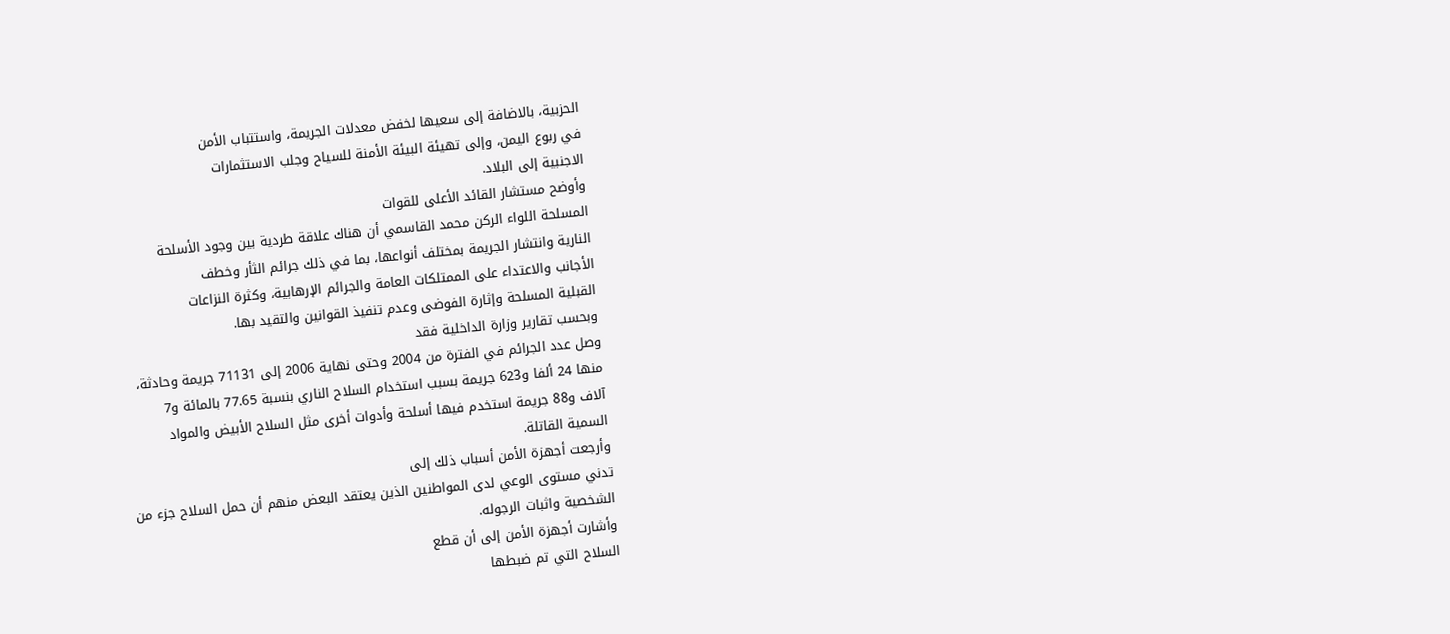الحزبية، بالاضافة إلى سعيها لخفض معدلات الجريمة، واستتباب الأمن
في ربوع اليمن، وإلى تهيئة البيئة الأمنة للسياح وجلب الاستثمارات
الاجنبية إلى البلاد.
وأوضح مستشار القائد الأعلى للقوات
المسلحة اللواء الركن محمد القاسمي أن هناك علاقة طردية بين وجود الأسلحة
النارية وانتشار الجريمة بمختلف أنواعها، بما في ذلك جرائم الثأر وخطف
الأجانب والاعتداء على الممتلكات العامة والجرائم الإرهابية، وكثرة النزاعات
القبلية المسلحة وإثارة الفوضى وعدم تنفيذ القوانين والتقيد بها.
وبحسب تقارير وزارة الداخلية فقد
وصل عدد الجرائم في الفترة من 2004 وحتى نهاية 2006 إلى 71131 جريمة وحادثة،
منها 24 ألفا و623 جريمة بسبب استخدام السلاح الناري بنسبة 77.65 بالمائة و7
آلاف و88 جريمة استخدم فيها أسلحة وأدوات أخرى مثل السلاح الأبيض والمواد
السمية القاتلة.
وأرجعت أجهزة الأمن أسباب ذلك إلى
تدني مستوى الوعي لدى المواطنين الذين يعتقد البعض منهم أن حمل السلاح جزء من
الشخصية واثبات الرجوله.
وأشارت أجهزة الأمن إلى أن قطع
السلاح التي تم ضبطها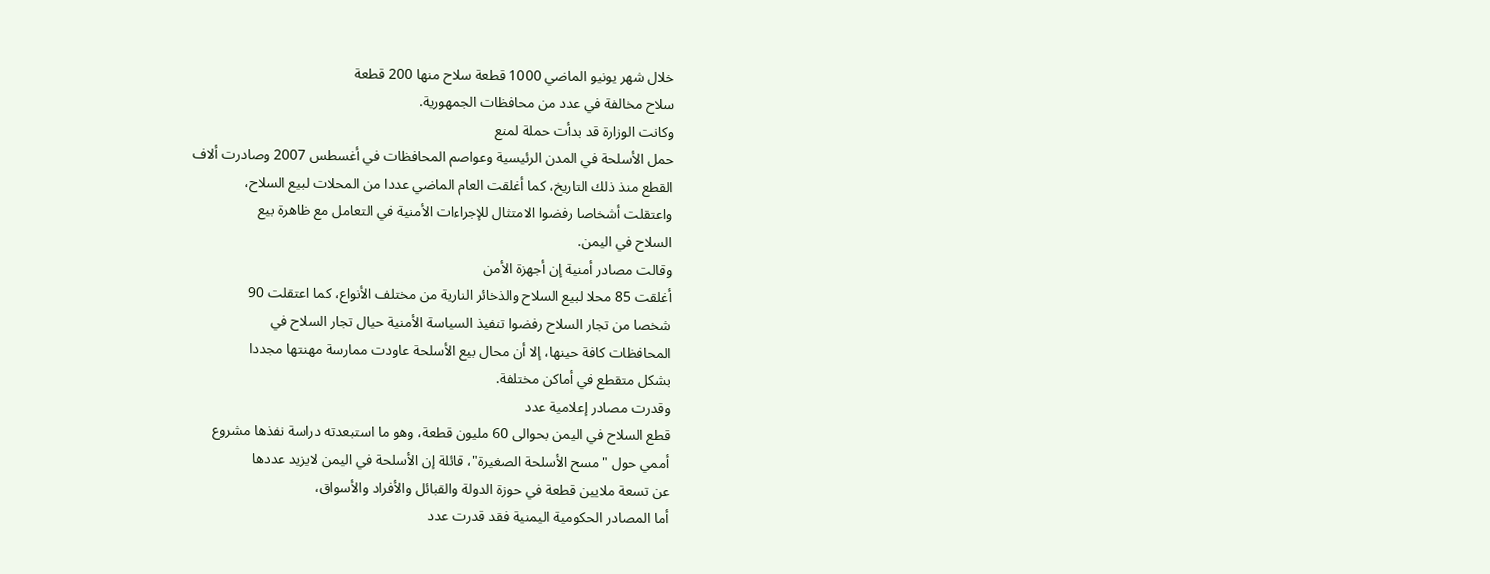خلال شهر يونيو الماضي 1000 قطعة سلاح منها 200 قطعة
سلاح مخالفة في عدد من محافظات الجمهورية.
وكانت الوزارة قد بدأت حملة لمنع
حمل الأسلحة في المدن الرئيسية وعواصم المحافظات في أغسطس 2007 وصادرت ألاف
القطع منذ ذلك التاريخ، كما أغلقت العام الماضي عددا من المحلات لبيع السلاح،
واعتقلت أشخاصا رفضوا الامتثال للإجراءات الأمنية في التعامل مع ظاهرة بيع
السلاح في اليمن.
وقالت مصادر أمنية إن أجهزة الأمن
أغلقت 85 محلا لبيع السلاح والذخائر النارية من مختلف الأنواع، كما اعتقلت 90
شخصا من تجار السلاح رفضوا تنفيذ السياسة الأمنية حيال تجار السلاح في
المحافظات كافة حينها، إلا أن محال بيع الأسلحة عاودت ممارسة مهنتها مجددا
بشكل متقطع في أماكن مختلفة.
وقدرت مصادر إعلامية عدد
قطع السلاح في اليمن بحوالى 60 مليون قطعة، وهو ما استبعدته دراسة نفذها مشروع
أممي حول "مسح الأسلحة الصغيرة"، قائلة إن الأسلحة في اليمن لايزيد عددها
عن تسعة ملايين قطعة في حوزة الدولة والقبائل والأفراد والأسواق،
أما المصادر الحكومية اليمنية فقد قدرت عدد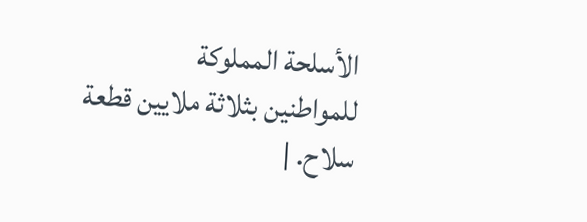الأسلحة المملوكة
للمواطنين بثلاثة ملايين قطعة سلاح. |